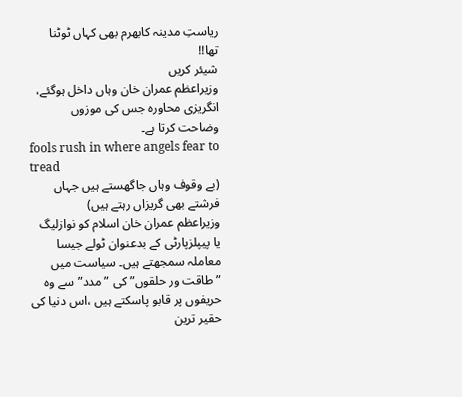ریاستِ مدینہ کابھرم بھی کہاں ٹوٹنا تھا!!
شیئر کریں
وزیراعظم عمران خان وہاں داخل ہوگئے، انگریزی محاورہ جس کی موزوں وضاحت کرتا ہے۔
fools rush in where angels fear to tread
(بے وقوف وہاں جاگھستے ہیں جہاں فرشتے بھی گریزاں رہتے ہیں)
وزیراعظم عمران خان اسلام کو نوازلیگ یا پیپلزپارٹی کے بدعنوان ٹولے جیسا معاملہ سمجھتے ہیں۔ سیاست میں ”طاقت ور حلقوں” کی ”مدد” سے وہ حریفوں پر قابو پاسکتے ہیں ،اس دنیا کی حقیر ترین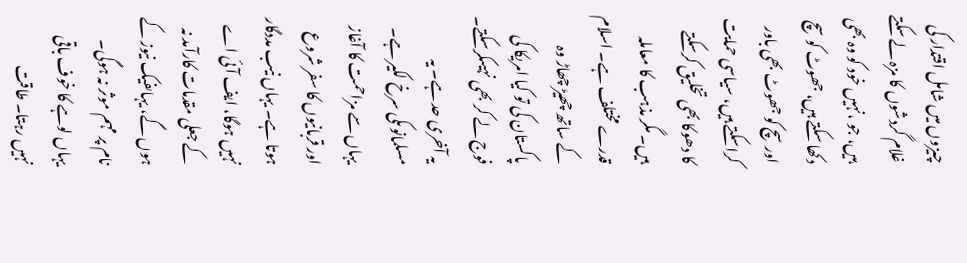چیزوں میں شامل اقتدار کی غلام گردشوں کا مزہ لے سکتے ہیں، جو ،نہیں خود کو وہ بھی دکھا سکتے ہیں، جھوٹ کو سچ اور سچ کو جھوٹ بھی باور کراسکتے ہیں، سیاسی حمایت کا دھوکا بھی تخلیق کرسکتے ہیں۔ مگر مذہب کا معاملہ قدرے مختلف ہے۔ اسلام کے ساتھ چھیڑ چھاڑ وہ پاکستان کی تو کیا امریکا کی فوج لے کر بھی نہیںکرسکتے۔ یہ آخری حد ہے۔ یہ مسلمانوںکی سرخ لکیر ہے۔ یہاں سے مزاحمت کا آغاز اور قربانیوں کا سفر شروع ہوتا ہے۔ یہاں نیب مددگار نہیں ہوگا، ایف آئی اے کے جعلی مقدمات کارآمد نہ ہوں گے، یہاںفیک نیوز کے نام پر مہم موثر نہ ہوگی۔ یہاں لوہے کا خوف باقی نہیں رہتا۔ طاقت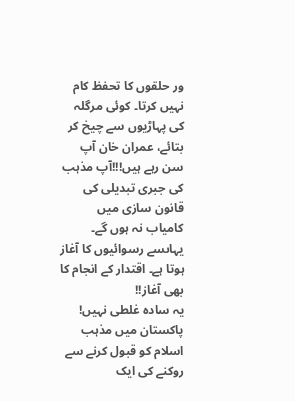ور حلقوں کا تحفظ کام نہیں کرتا۔ کوئی مرگلہ کی پہاڑیوں سے چیخ کر بتائے، عمران خان آپ سن رہے ہیں!!!آپ مذہب کی جبری تبدیلی کی قانون سازی میں کامیاب نہ ہوں گے۔ یہاںسے رسوائیوں کا آغاز ہوتا ہے۔ اقتدار کے انجام کا بھی آغاز!!
یہ سادہ غلطی نہیں! پاکستان میں مذہب اسلام کو قبول کرنے سے روکنے کی ایک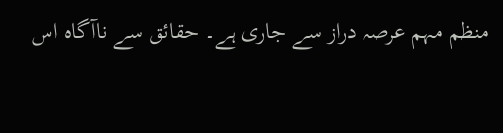منظم مہم عرصہ دراز سے جاری ہے۔ حقائق سے ناآگاہ اس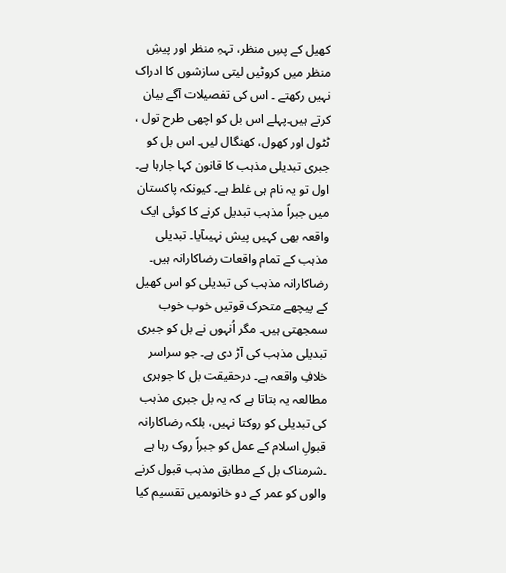کھیل کے پسِ منظر، تہہِ منظر اور پیشِ منظر میں کروٹیں لیتی سازشوں کا ادراک نہیں رکھتے ۔ اس کی تفصیلات آگے بیان کرتے ہیں۔پہلے اس بل کو اچھی طرح تول ، ٹٹول اور کھول، کھنگال لیں۔ اس بل کو جبری تبدیلی مذہب کا قانون کہا جارہا ہے۔ اول تو یہ نام ہی غلط ہے۔ کیونکہ پاکستان میں جبراً مذہب تبدیل کرنے کا کوئی ایک واقعہ بھی کہیں پیش نہیںآیا۔ تبدیلی مذہب کے تمام واقعات رضاکارانہ ہیں۔ رضاکارانہ مذہب کی تبدیلی کو اس کھیل کے پیچھے متحرک قوتیں خوب خوب سمجھتی ہیں۔ مگر اُنہوں نے بل کو جبری تبدیلی مذہب کی آڑ دی ہے۔ جو سراسر خلافِ واقعہ ہے۔ درحقیقت بل کا جوہری مطالعہ یہ بتاتا ہے کہ یہ بل جبری مذہب کی تبدیلی کو روکتا نہیں، بلکہ رضاکارانہ قبولِ اسلام کے عمل کو جبراً روک رہا ہے ۔شرمناک بل کے مطابق مذہب قبول کرنے والوں کو عمر کے دو خانوںمیں تقسیم کیا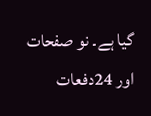گیا ہے۔ نو صفحات اور 24دفعات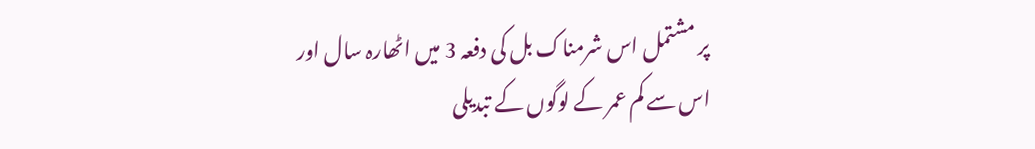پر مشتمل اس شرمناک بل کی دفعہ 3 میں اٹھارہ سال اور اس سے کم عمر کے لوگوں کے تبدیلی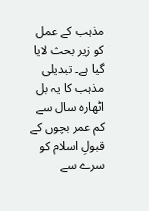مذہب کے عمل کو زیر بحث لایا گیا ہے۔ تبدیلی مذہب کا یہ بل اٹھارہ سال سے کم عمر بچوں کے قبولِ اسلام کو سرے سے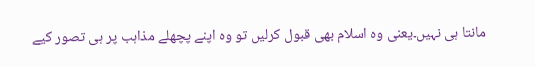مانتا ہی نہیں۔یعنی وہ اسلام بھی قبول کرلیں تو وہ اپنے پچھلے مذاہب پر ہی تصور کیے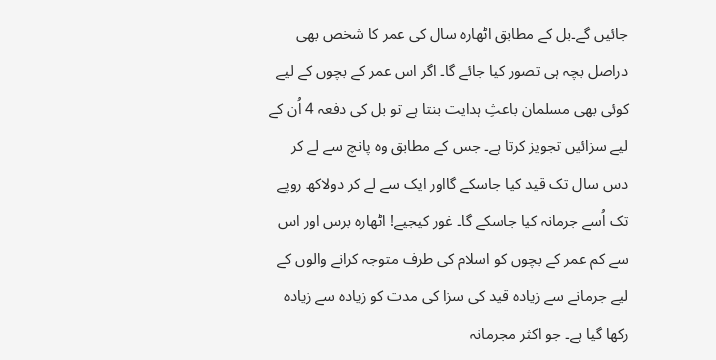جائیں گے۔بل کے مطابق اٹھارہ سال کی عمر کا شخص بھی دراصل بچہ ہی تصور کیا جائے گا۔ اگر اس عمر کے بچوں کے لیے کوئی بھی مسلمان باعثِ ہدایت بنتا ہے تو بل کی دفعہ 4 اُن کے لیے سزائیں تجویز کرتا ہے۔ جس کے مطابق وہ پانچ سے لے کر دس سال تک قید کیا جاسکے گااور ایک سے لے کر دولاکھ روپے تک اُسے جرمانہ کیا جاسکے گا۔ غور کیجیے! اٹھارہ برس اور اس سے کم عمر کے بچوں کو اسلام کی طرف متوجہ کرانے والوں کے لیے جرمانے سے زیادہ قید کی سزا کی مدت کو زیادہ سے زیادہ رکھا گیا ہے۔ جو اکثر مجرمانہ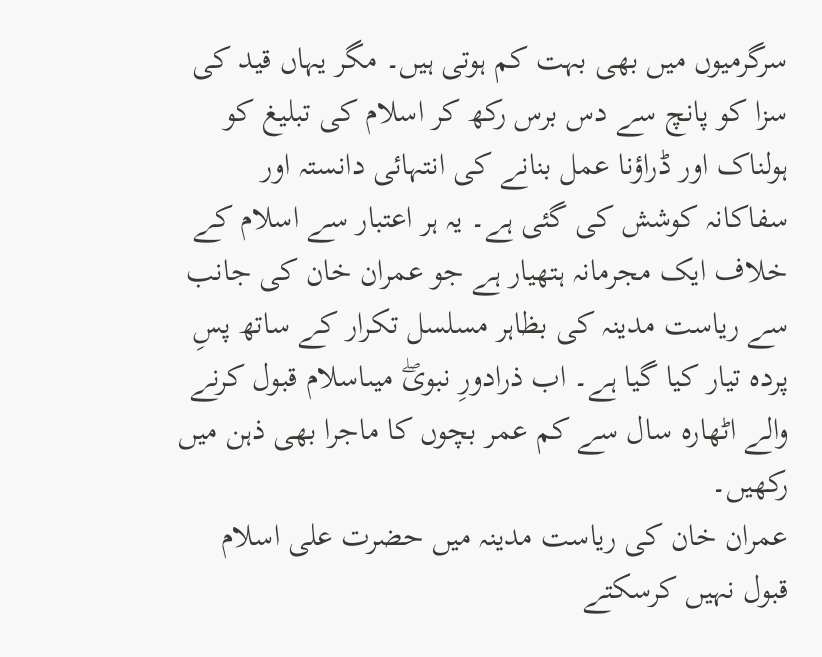سرگرمیوں میں بھی بہت کم ہوتی ہیں۔ مگر یہاں قید کی سزا کو پانچ سے دس برس رکھ کر اسلام کی تبلیغ کو ہولناک اور ڈراؤنا عمل بنانے کی انتہائی دانستہ اور سفاکانہ کوشش کی گئی ہے۔ یہ ہر اعتبار سے اسلام کے خلاف ایک مجرمانہ ہتھیار ہے جو عمران خان کی جانب سے ریاست مدینہ کی بظاہر مسلسل تکرار کے ساتھ پسِ پردہ تیار کیا گیا ہے۔ اب ذرادورِ نبویۖ میںاسلام قبول کرنے والے اٹھارہ سال سے کم عمر بچوں کا ماجرا بھی ذہن میں رکھیں۔
عمران خان کی ریاست مدینہ میں حضرت علی اسلام قبول نہیں کرسکتے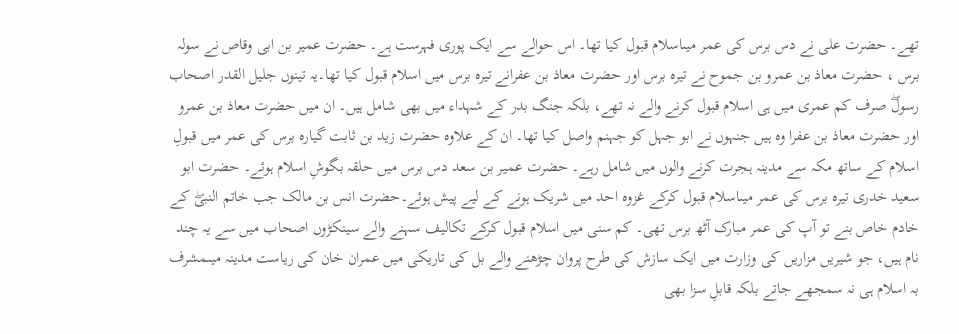تھے۔ حضرت علی نے دس برس کی عمر میںاسلام قبول کیا تھا۔ اس حوالے سے ایک پوری فہرست ہے۔ حضرت عمیر بن ابی وقاص نے سولہ برس ، حضرت معاذ بن عمرو بن جموح نے تیرہ برس اور حضرت معاذ بن عفرانے تیرہ برس میں اسلام قبول کیا تھا۔یہ تینوں جلیل القدر اصحاب رسولۖ صرف کم عمری میں ہی اسلام قبول کرنے والے نہ تھے، بلکہ جنگ بدر کے شہداء میں بھی شامل ہیں۔ ان میں حضرت معاذ بن عمرو اور حضرت معاذ بن عفرا وہ ہیں جنہوں نے ابو جہل کو جہنم واصل کیا تھا۔ ان کے علاوہ حضرت زید بن ثابت گیارہ برس کی عمر میں قبولِ اسلام کے ساتھ مکہ سے مدینہ ہجرت کرنے والوں میں شامل رہے۔ حضرت عمیر بن سعد دس برس میں حلقہ بگوشِ اسلام ہوئے۔ حضرت ابو سعید خدری تیرہ برس کی عمر میںاسلام قبول کرکے غزوہ احد میں شریک ہونے کے لیے پیش ہوئے۔حضرت انس بن مالک جب خاتم النبیۖ کے خادم خاص بنے تو آپ کی عمر مبارک آٹھ برس تھی۔ کم سنی میں اسلام قبول کرکے تکالیف سہنے والے سینکڑوں اصحاب میں سے یہ چند نام ہیں، جو شیریں مزاریں کی وزارت میں ایک سازش کی طرح پروان چڑھنے والے بل کی تاریکی میں عمران خان کی ریاست مدینہ میںمشرف بہ اسلام ہی نہ سمجھے جاتے بلکہ قابلِ سزا بھی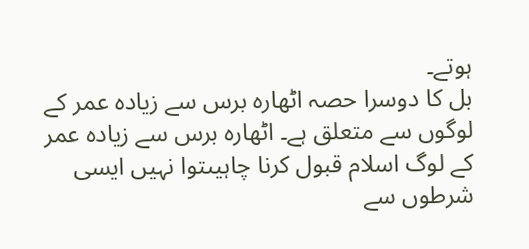ہوتے۔
بل کا دوسرا حصہ اٹھارہ برس سے زیادہ عمر کے لوگوں سے متعلق ہے۔ اٹھارہ برس سے زیادہ عمر کے لوگ اسلام قبول کرنا چاہیںتوا نہیں ایسی شرطوں سے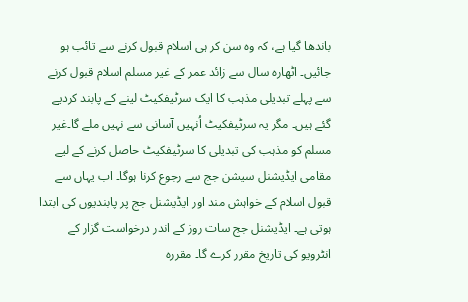باندھا گیا ہے، کہ وہ سن کر ہی اسلام قبول کرنے سے تائب ہو جائیں۔ اٹھارہ سال سے زائد عمر کے غیر مسلم اسلام قبول کرنے سے پہلے تبدیلی مذہب کا ایک سرٹیفکیٹ لینے کے پابند کردیے گئے ہیں۔ مگر یہ سرٹیفکیٹ اُنہیں آسانی سے نہیں ملے گا۔غیر مسلم کو مذہب کی تبدیلی کا سرٹیفکیٹ حاصل کرنے کے لیے مقامی ایڈیشنل سیشن جج سے رجوع کرنا ہوگا۔ اب یہاں سے قبول اسلام کے خواہش مند اور ایڈیشنل جج پر پابندیوں کی ابتدا ہوتی ہے۔ ایڈیشنل جج سات روز کے اندر درخواست گزار کے انٹرویو کی تاریخ مقرر کرے گا۔ مقررہ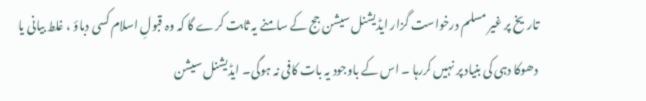تاریخ پر غیر مسلم درخواست گزار ایڈیشنل سیشن جج کے سامنے یہ ثابت کرے گا کہ وہ قبولِ اسلام کسی دباؤ ، غلط بیانی یا دھوکا دہی کی بنیاد پر نہیں کررہا ۔ اس کے باوجود یہ بات کافی نہ ہوگی۔ ایڈیشنل سیشن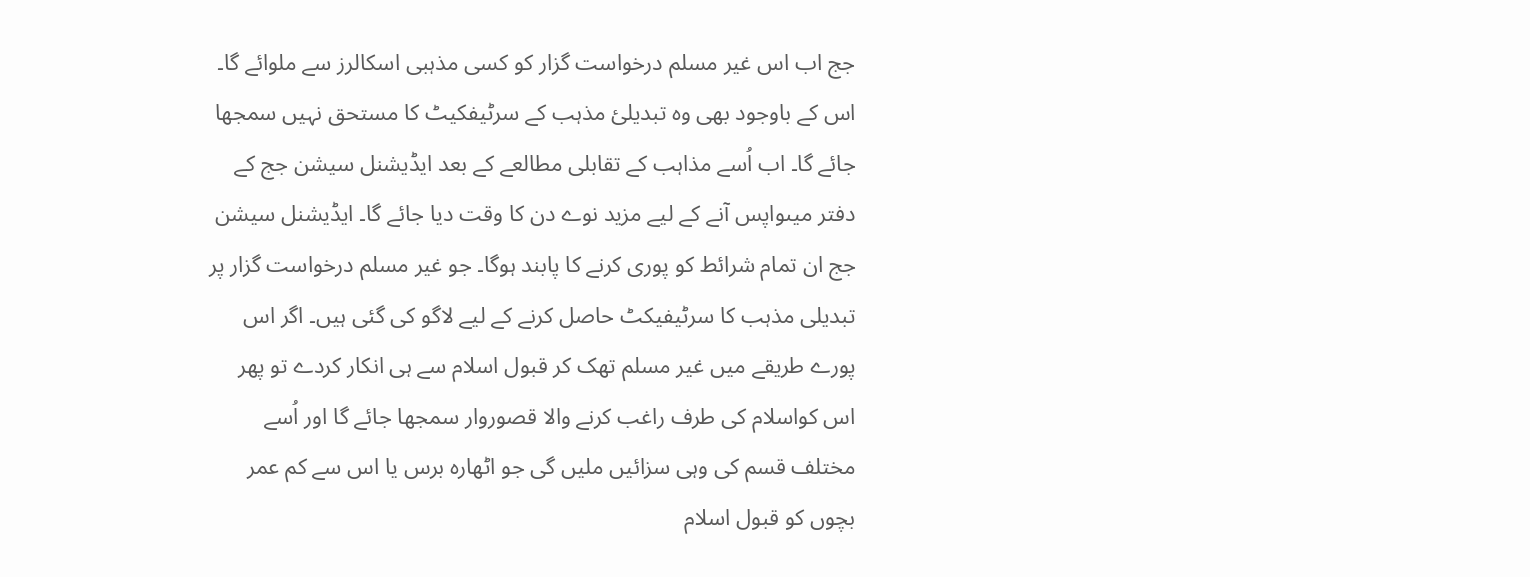جج اب اس غیر مسلم درخواست گزار کو کسی مذہبی اسکالرز سے ملوائے گا۔ اس کے باوجود بھی وہ تبدیلیٔ مذہب کے سرٹیفکیٹ کا مستحق نہیں سمجھا جائے گا۔ اب اُسے مذاہب کے تقابلی مطالعے کے بعد ایڈیشنل سیشن جج کے دفتر میںواپس آنے کے لیے مزید نوے دن کا وقت دیا جائے گا۔ ایڈیشنل سیشن جج ان تمام شرائط کو پوری کرنے کا پابند ہوگا۔ جو غیر مسلم درخواست گزار پر تبدیلی مذہب کا سرٹیفیکٹ حاصل کرنے کے لیے لاگو کی گئی ہیں۔ اگر اس پورے طریقے میں غیر مسلم تھک کر قبول اسلام سے ہی انکار کردے تو پھر اس کواسلام کی طرف راغب کرنے والا قصوروار سمجھا جائے گا اور اُسے مختلف قسم کی وہی سزائیں ملیں گی جو اٹھارہ برس یا اس سے کم عمر بچوں کو قبول اسلام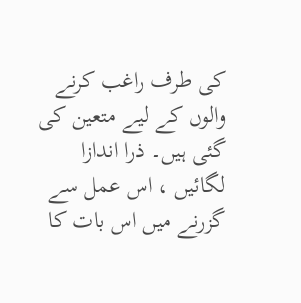کی طرف راغب کرنے والوں کے لیے متعین کی گئی ہیں۔ ذرا اندازا لگائیں ، اس عمل سے گزرنے میں اس بات کا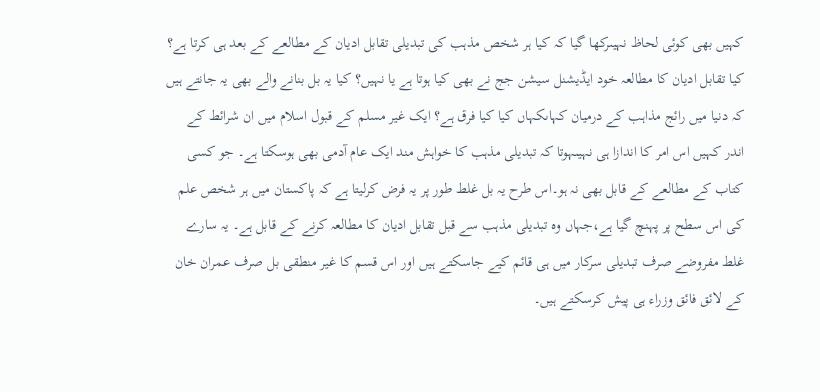کہیں بھی کوئی لحاظ نہیںرکھا گیا کہ کیا ہر شخص مذہب کی تبدیلی تقابل ادیان کے مطالعے کے بعد ہی کرتا ہے؟ کیا تقابل ادیان کا مطالعہ خود ایڈیشنل سیشن جج نے بھی کیا ہوتا ہے یا نہیں؟ کیا یہ بل بنانے والے بھی یہ جانتے ہیں کہ دنیا میں رائج مذاہب کے درمیان کہاںکہاں کیا کیا فرق ہے؟ ایک غیر مسلم کے قبول اسلام میں ان شرائط کے اندر کہیں اس امر کا اندازا ہی نہیںہوتا کہ تبدیلی مذہب کا خواہش مند ایک عام آدمی بھی ہوسکتا ہے۔ جو کسی کتاب کے مطالعے کے قابل بھی نہ ہو۔اس طرح یہ بل غلط طور پر یہ فرض کرلیتا ہے کہ پاکستان میں ہر شخص علم کی اس سطح پر پہنچ گیا ہے،جہاں وہ تبدیلی مذہب سے قبل تقابل ادیان کا مطالعہ کرنے کے قابل ہے۔ یہ سارے غلط مفروضے صرف تبدیلی سرکار میں ہی قائم کیے جاسکتے ہیں اور اس قسم کا غیر منطقی بل صرف عمران خان کے لائق فائق وزراء ہی پیش کرسکتے ہیں۔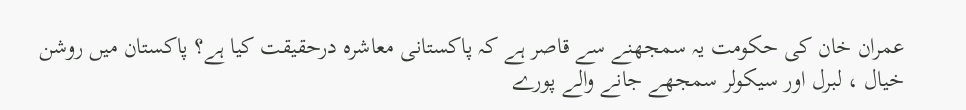عمران خان کی حکومت یہ سمجھنے سے قاصر ہے کہ پاکستانی معاشرہ درحقیقت کیا ہے؟ پاکستان میں روشن خیال ، لبرل اور سیکولر سمجھے جانے والے پورے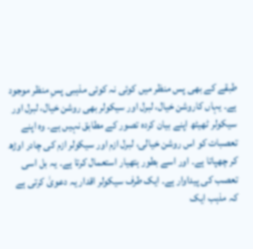طبقے کے بھی پس منظر میں کوئی نہ کوئی مذہبی پسِ منظر موجود ہے۔ یہاں کاروشن خیال، لبرل اور سیکولر بھی روشن خیال، لبرل اور سیکولر ٹھیٹھ اپنے بیان کردہ تصور کے مطابق نہیں ہے۔ وہ اپنے تعصبات کو اس روشن خیالی، لبرل ازم اور سیکولر ازم کی چادر اوڑھ کر چھپاتا ہے۔ اور اسے بطور ہتھیار استعمال کرتا ہے۔ یہ بل اسی تعصب کی پیداوار ہے۔ ایک طرف سیکولر اقدار یہ دعویٰ کرتی ہے کہ مذہب ایک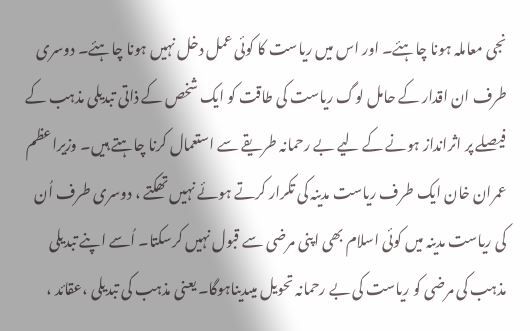نجی معاملہ ہونا چاہئے۔ اور اس میں ریاست کا کوئی عمل دخل نہیں ہونا چاہئے۔ دوسری طرف ان اقدار کے حامل لوگ ریاست کی طاقت کو ایک شخص کے ذاتی تبدیلی مذہب کے فیصلے پر اثرانداز ہونے کے لیے بے رحمانہ طریقے سے استعمال کرنا چاہتے ہیں۔ وزیراعظم عمران خان ایک طرف ریاست مدینہ کی تکرار کرتے ہوئے نہیں تھکتے ، دوسری طرف اُن کی ریاست مدینہ میں کوئی اسلام بھی اپنی مرضی سے قبول نہیں کرسکتا۔ اُسے اپنے تبدیلی مذہب کی مرضی کو ریاست کی بے رحمانہ تحویل میںدیناہوگا۔ یعنی مذہب کی تبدیلی ،عقائد ،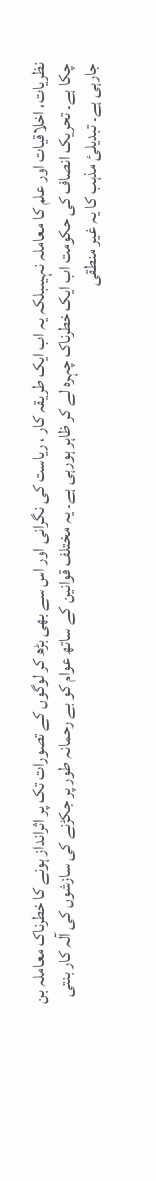نظریات، اخلاقیات اور علم کا معاملہ نہیںبلکہ یہ اب ایک طریقہ کار ، ریاست کی نگرانی اور اس سے بھی بڑھ کر لوگوں کے تصورات تک پر اثرانداز ہونے کا خطرناک معاملہ بن چکا ہے۔ تحریک انصاف کی حکومت اب ایک خطرناک چہرہ لے کر ظاہر ہورہی ہے۔ یہ مختلف قوانین کے ساتھ عوام کو بے رحمانہ طور پر جکڑنے کی سازشوں کی آلہ کار بنتی جارہی ہے۔ تبدیلیٔ مذہب کا یہ غیر منطقی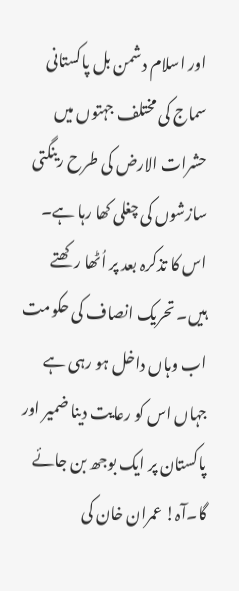اور اسلام دشمن بل پاکستانی سماج کی مختلف جہتوں میں حشرات الارض کی طرح رینگتی سازشوں کی چغلی کھا رہا ہے۔ اس کا تذکرہ بعد پر اُٹھا رکھتے ہیں۔ تحریک انصاف کی حکومت اب وہاں داخل ہو رہی ہے جہاں اس کو رعایت دینا ضمیر اور پاکستان پر ایک بوجھ بن جائے گا۔آہ! عمران خان کی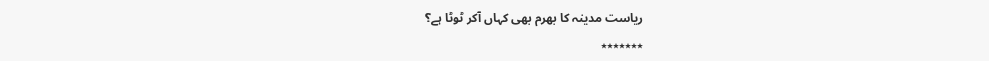ریاست مدینہ کا بھرم بھی کہاں آکر ٹوٹا ہے؟
٭٭٭٭٭٭٭